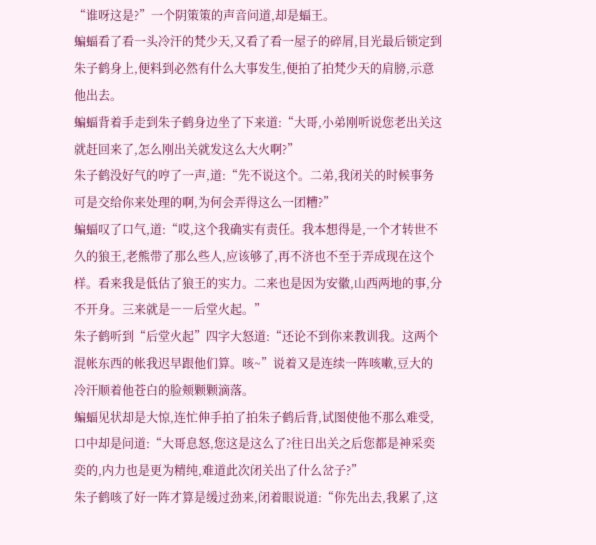“谁呀这是?”一个阴策策的声音问道,却是蝠王。
蝙蝠看了看一头冷汗的梵少天,又看了看一屋子的碎屑,目光最后锁定到朱子鹤身上,便料到必然有什么大事发生,便拍了拍梵少天的肩膀,示意他出去。
蝙蝠背着手走到朱子鹤身边坐了下来道:“大哥,小弟刚听说您老出关这就赶回来了,怎么刚出关就发这么大火啊?”
朱子鹤没好气的哼了一声,道:“先不说这个。二弟,我闭关的时候事务可是交给你来处理的啊,为何会弄得这么一团糟?”
蝙蝠叹了口气,道:“哎,这个我确实有责任。我本想得是,一个才转世不久的狼王,老熊带了那么些人,应该够了,再不济也不至于弄成现在这个样。看来我是低估了狼王的实力。二来也是因为安徽,山西两地的事,分不开身。三来就是――后堂火起。”
朱子鹤听到“后堂火起”四字大怒道:“还论不到你来教训我。这两个混帐东西的帐我迟早跟他们算。咳~”说着又是连续一阵咳嗽,豆大的冷汗顺着他苍白的脸颊颗颗滴落。
蝙蝠见状却是大惊,连忙伸手拍了拍朱子鹤后背,试图使他不那么难受,口中却是问道:“大哥息怒,您这是这么了?往日出关之后您都是神采奕奕的,内力也是更为精纯,难道此次闭关出了什么岔子?”
朱子鹤咳了好一阵才算是缓过劲来,闭着眼说道:“你先出去,我累了,这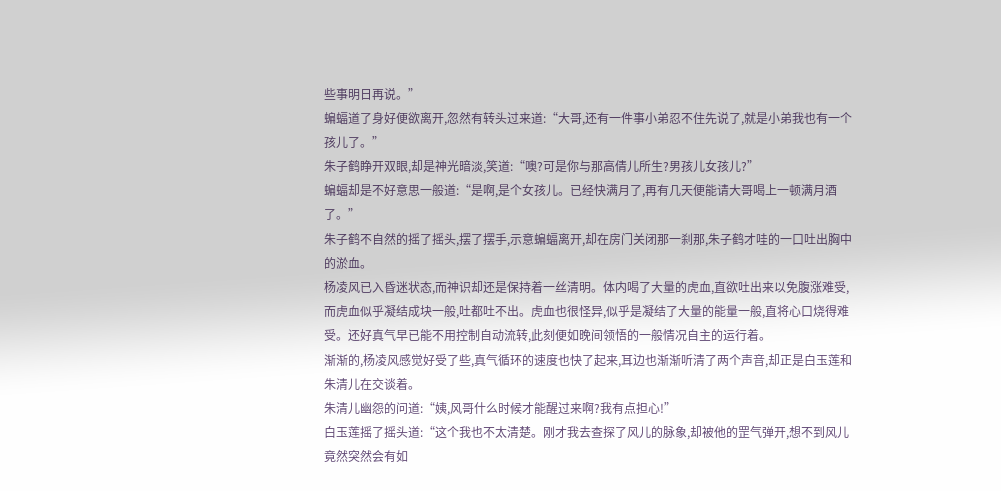些事明日再说。”
蝙蝠道了身好便欲离开,忽然有转头过来道:“大哥,还有一件事小弟忍不住先说了,就是小弟我也有一个孩儿了。”
朱子鹤睁开双眼,却是神光暗淡,笑道:“噢?可是你与那高倩儿所生?男孩儿女孩儿?”
蝙蝠却是不好意思一般道:“是啊,是个女孩儿。已经快满月了,再有几天便能请大哥喝上一顿满月酒了。”
朱子鹤不自然的摇了摇头,摆了摆手,示意蝙蝠离开,却在房门关闭那一刹那,朱子鹤才哇的一口吐出胸中的淤血。
杨凌风已入昏迷状态,而神识却还是保持着一丝清明。体内喝了大量的虎血,直欲吐出来以免腹涨难受,而虎血似乎凝结成块一般,吐都吐不出。虎血也很怪异,似乎是凝结了大量的能量一般,直将心口烧得难受。还好真气早已能不用控制自动流转,此刻便如晚间领悟的一般情况自主的运行着。
渐渐的,杨凌风感觉好受了些,真气循环的速度也快了起来,耳边也渐渐听清了两个声音,却正是白玉莲和朱清儿在交谈着。
朱清儿幽怨的问道:“姨,风哥什么时候才能醒过来啊?我有点担心!”
白玉莲摇了摇头道:“这个我也不太清楚。刚才我去查探了风儿的脉象,却被他的罡气弹开,想不到风儿竟然突然会有如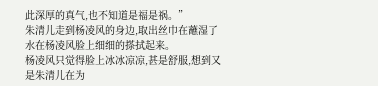此深厚的真气,也不知道是福是祸。”
朱清儿走到杨凌风的身边,取出丝巾在蘸湿了水在杨凌风脸上细细的搽拭起来。
杨凌风只觉得脸上冰冰凉凉,甚是舒服,想到又是朱清儿在为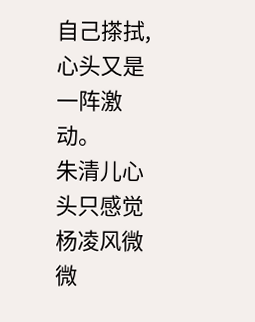自己搽拭,心头又是一阵激动。
朱清儿心头只感觉杨凌风微微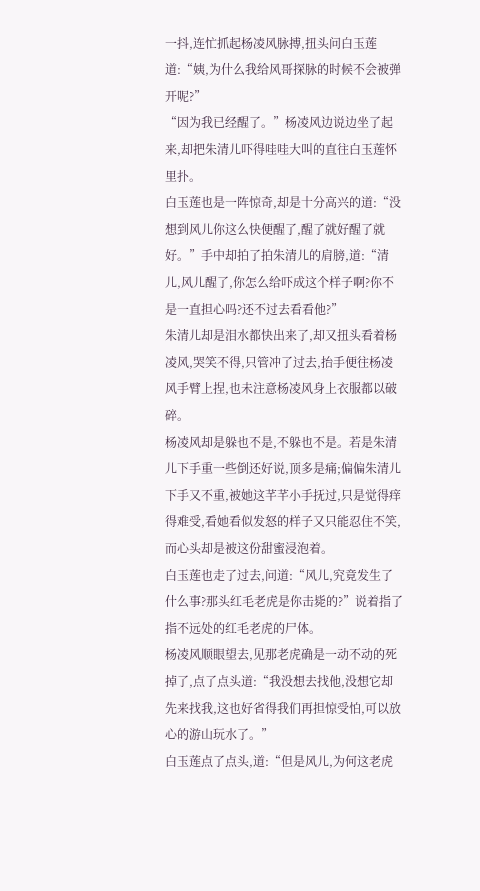一抖,连忙抓起杨凌风脉搏,扭头问白玉莲道:“姨,为什么我给风哥探脉的时候不会被弹开呢?”
“因为我已经醒了。”杨凌风边说边坐了起来,却把朱清儿吓得哇哇大叫的直往白玉莲怀里扑。
白玉莲也是一阵惊奇,却是十分高兴的道:“没想到风儿你这么快便醒了,醒了就好醒了就好。”手中却拍了拍朱清儿的肩膀,道:“清儿,风儿醒了,你怎么给吓成这个样子啊?你不是一直担心吗?还不过去看看他?”
朱清儿却是泪水都快出来了,却又扭头看着杨凌风,哭笑不得,只管冲了过去,抬手便往杨凌风手臂上捏,也未注意杨凌风身上衣服都以破碎。
杨凌风却是躲也不是,不躲也不是。若是朱清儿下手重一些倒还好说,顶多是痛;偏偏朱清儿下手又不重,被她这芊芊小手抚过,只是觉得痒得难受,看她看似发怒的样子又只能忍住不笑,而心头却是被这份甜蜜浸泡着。
白玉莲也走了过去,问道:“风儿,究竟发生了什么事?那头红毛老虎是你击毙的?”说着指了指不远处的红毛老虎的尸体。
杨凌风顺眼望去,见那老虎确是一动不动的死掉了,点了点头道:“我没想去找他,没想它却先来找我,这也好省得我们再担惊受怕,可以放心的游山玩水了。”
白玉莲点了点头,道:“但是风儿,为何这老虎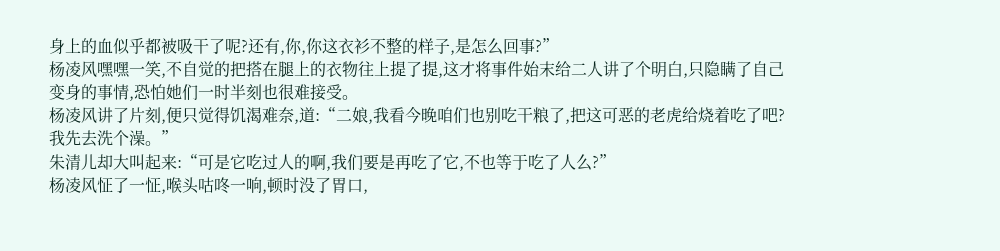身上的血似乎都被吸干了呢?还有,你,你这衣衫不整的样子,是怎么回事?”
杨凌风嘿嘿一笑,不自觉的把搭在腿上的衣物往上提了提,这才将事件始末给二人讲了个明白,只隐瞒了自己变身的事情,恐怕她们一时半刻也很难接受。
杨凌风讲了片刻,便只觉得饥渴难奈,道:“二娘,我看今晚咱们也别吃干粮了,把这可恶的老虎给烧着吃了吧?我先去洗个澡。”
朱清儿却大叫起来:“可是它吃过人的啊,我们要是再吃了它,不也等于吃了人么?”
杨凌风怔了一怔,喉头咕咚一响,顿时没了胃口,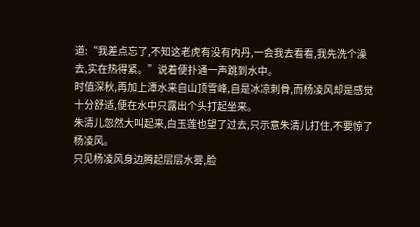道:“我差点忘了,不知这老虎有没有内丹,一会我去看看,我先洗个澡去,实在热得紧。”说着便扑通一声跳到水中。
时值深秋,再加上潭水来自山顶雪峰,自是冰凉刺骨,而杨凌风却是感觉十分舒适,便在水中只露出个头打起坐来。
朱清儿忽然大叫起来,白玉莲也望了过去,只示意朱清儿打住,不要惊了杨凌风。
只见杨凌风身边腾起层层水雾,脸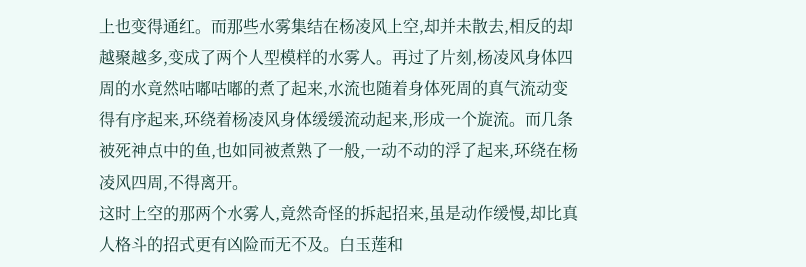上也变得通红。而那些水雾集结在杨凌风上空,却并未散去,相反的却越聚越多,变成了两个人型模样的水雾人。再过了片刻,杨凌风身体四周的水竟然咕嘟咕嘟的煮了起来,水流也随着身体死周的真气流动变得有序起来,环绕着杨凌风身体缓缓流动起来,形成一个旋流。而几条被死神点中的鱼,也如同被煮熟了一般,一动不动的浮了起来,环绕在杨凌风四周,不得离开。
这时上空的那两个水雾人,竟然奇怪的拆起招来,虽是动作缓慢,却比真人格斗的招式更有凶险而无不及。白玉莲和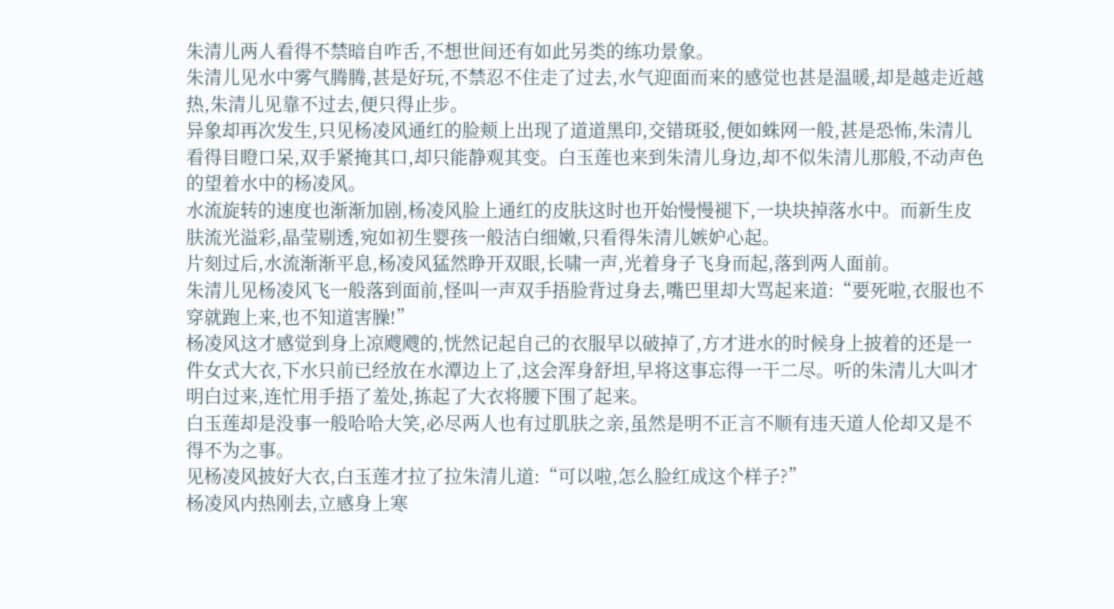朱清儿两人看得不禁暗自咋舌,不想世间还有如此另类的练功景象。
朱清儿见水中雾气腾腾,甚是好玩,不禁忍不住走了过去,水气迎面而来的感觉也甚是温暖,却是越走近越热,朱清儿见靠不过去,便只得止步。
异象却再次发生,只见杨凌风通红的脸颊上出现了道道黑印,交错斑驳,便如蛛网一般,甚是恐怖,朱清儿看得目瞪口呆,双手紧掩其口,却只能静观其变。白玉莲也来到朱清儿身边,却不似朱清儿那般,不动声色的望着水中的杨凌风。
水流旋转的速度也渐渐加剧,杨凌风脸上通红的皮肤这时也开始慢慢褪下,一块块掉落水中。而新生皮肤流光溢彩,晶莹剔透,宛如初生婴孩一般洁白细嫩,只看得朱清儿嫉妒心起。
片刻过后,水流渐渐平息,杨凌风猛然睁开双眼,长啸一声,光着身子飞身而起,落到两人面前。
朱清儿见杨凌风飞一般落到面前,怪叫一声双手捂脸背过身去,嘴巴里却大骂起来道:“要死啦,衣服也不穿就跑上来,也不知道害臊!”
杨凌风这才感觉到身上凉飕飕的,恍然记起自己的衣服早以破掉了,方才进水的时候身上披着的还是一件女式大衣,下水只前已经放在水潭边上了,这会浑身舒坦,早将这事忘得一干二尽。听的朱清儿大叫才明白过来,连忙用手捂了羞处,拣起了大衣将腰下围了起来。
白玉莲却是没事一般哈哈大笑,必尽两人也有过肌肤之亲,虽然是明不正言不顺有违天道人伦却又是不得不为之事。
见杨凌风披好大衣,白玉莲才拉了拉朱清儿道:“可以啦,怎么脸红成这个样子?”
杨凌风内热刚去,立感身上寒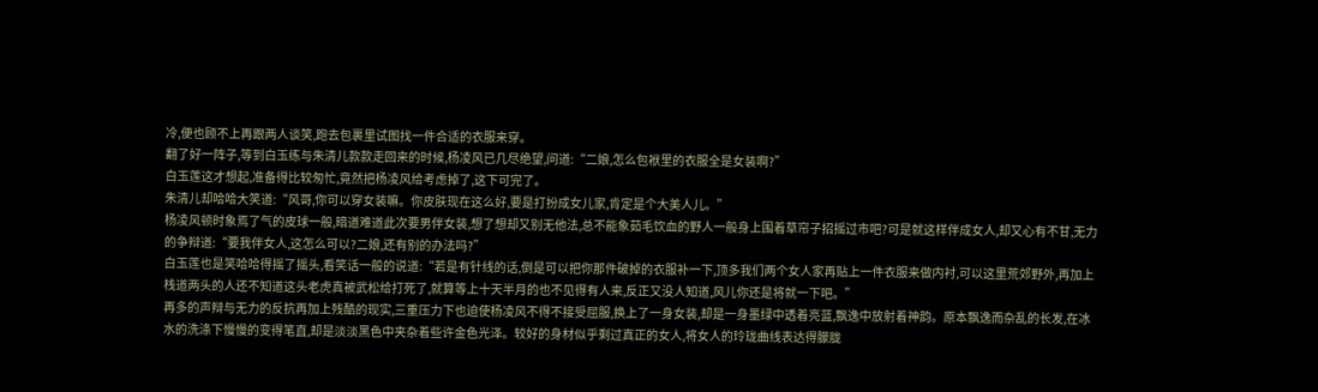冷,便也顾不上再跟两人谈笑,跑去包裹里试图找一件合适的衣服来穿。
翻了好一阵子,等到白玉练与朱清儿款款走回来的时候,杨凌风已几尽绝望,问道:“二娘,怎么包袱里的衣服全是女装啊?”
白玉莲这才想起,准备得比较匆忙,竟然把杨凌风给考虑掉了,这下可完了。
朱清儿却哈哈大笑道:“风哥,你可以穿女装嘛。你皮肤现在这么好,要是打扮成女儿家,肯定是个大美人儿。”
杨凌风顿时象焉了气的皮球一般,暗道难道此次要男伴女装,想了想却又别无他法,总不能象茹毛饮血的野人一般身上围着草帘子招摇过市吧?可是就这样伴成女人,却又心有不甘,无力的争辩道:“要我伴女人,这怎么可以?二娘,还有别的办法吗?”
白玉莲也是笑哈哈得摇了摇头,看笑话一般的说道:“若是有针线的话,倒是可以把你那件破掉的衣服补一下,顶多我们两个女人家再贴上一件衣服来做内衬,可以这里荒郊野外,再加上栈道两头的人还不知道这头老虎真被武松给打死了,就算等上十天半月的也不见得有人来,反正又没人知道,风儿你还是将就一下吧。”
再多的声辩与无力的反抗再加上残酷的现实,三重压力下也迫使杨凌风不得不接受屈服,换上了一身女装,却是一身墨绿中透着亮蓝,飘逸中放射着神韵。原本飘逸而杂乱的长发,在冰水的洗涤下慢慢的变得笔直,却是淡淡黑色中夹杂着些许金色光泽。较好的身材似乎剩过真正的女人,将女人的玲珑曲线表达得朦胧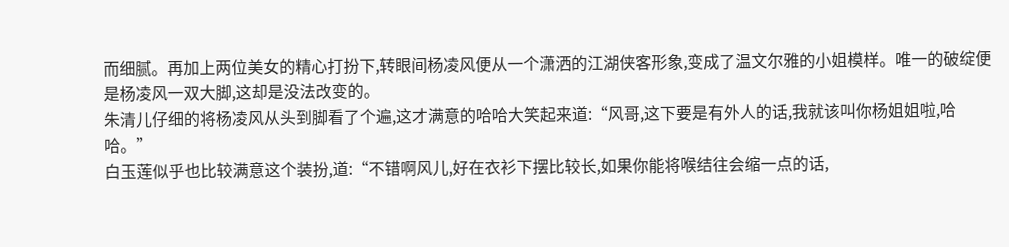而细腻。再加上两位美女的精心打扮下,转眼间杨凌风便从一个潇洒的江湖侠客形象,变成了温文尔雅的小姐模样。唯一的破绽便是杨凌风一双大脚,这却是没法改变的。
朱清儿仔细的将杨凌风从头到脚看了个遍,这才满意的哈哈大笑起来道:“风哥,这下要是有外人的话,我就该叫你杨姐姐啦,哈哈。”
白玉莲似乎也比较满意这个装扮,道:“不错啊风儿,好在衣衫下摆比较长,如果你能将喉结往会缩一点的话,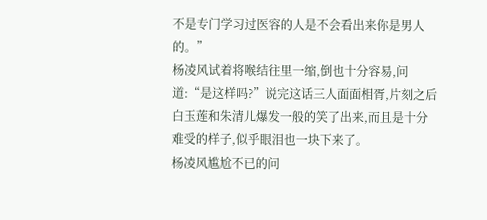不是专门学习过医容的人是不会看出来你是男人的。”
杨凌风试着将喉结往里一缩,倒也十分容易,问道:“是这样吗?”说完这话三人面面相胥,片刻之后白玉莲和朱清儿爆发一般的笑了出来,而且是十分难受的样子,似乎眼泪也一块下来了。
杨凌风尴尬不已的问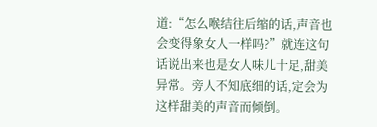道:“怎么喉结往后缩的话,声音也会变得象女人一样吗?”就连这句话说出来也是女人味儿十足,甜美异常。旁人不知底细的话,定会为这样甜美的声音而倾倒。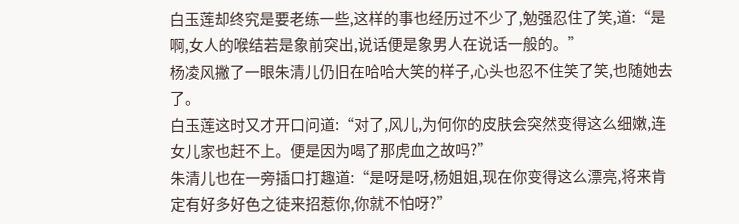白玉莲却终究是要老练一些,这样的事也经历过不少了,勉强忍住了笑,道:“是啊,女人的喉结若是象前突出,说话便是象男人在说话一般的。”
杨凌风撇了一眼朱清儿仍旧在哈哈大笑的样子,心头也忍不住笑了笑,也随她去了。
白玉莲这时又才开口问道:“对了,风儿,为何你的皮肤会突然变得这么细嫩,连女儿家也赶不上。便是因为喝了那虎血之故吗?”
朱清儿也在一旁插口打趣道:“是呀是呀,杨姐姐,现在你变得这么漂亮,将来肯定有好多好色之徒来招惹你,你就不怕呀?”